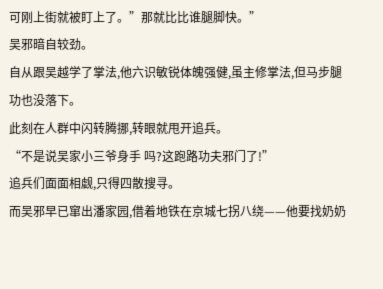可刚上街就被盯上了。”那就比比谁腿脚快。”
吴邪暗自较劲。
自从跟吴越学了掌法,他六识敏锐体魄强健,虽主修掌法,但马步腿功也没落下。
此刻在人群中闪转腾挪,转眼就甩开追兵。
“不是说吴家小三爷身手 吗?这跑路功夫邪门了!”
追兵们面面相觑,只得四散搜寻。
而吴邪早已窜出潘家园,借着地铁在京城七拐八绕——他要找奶奶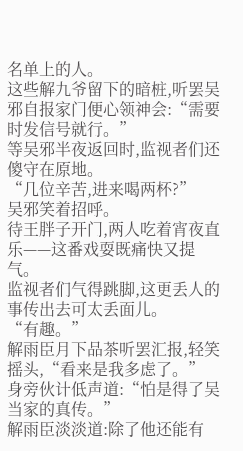名单上的人。
这些解九爷留下的暗桩,听罢吴邪自报家门便心领神会:“需要时发信号就行。”
等吴邪半夜返回时,监视者们还傻守在原地。
“几位辛苦,进来喝两杯?”
吴邪笑着招呼。
待王胖子开门,两人吃着宵夜直乐——这番戏耍既痛快又提气。
监视者们气得跳脚,这更丢人的事传出去可太丢面儿。
“有趣。”
解雨臣月下品茶听罢汇报,轻笑摇头,“看来是我多虑了。”
身旁伙计低声道:“怕是得了吴当家的真传。”
解雨臣淡淡道:除了他还能有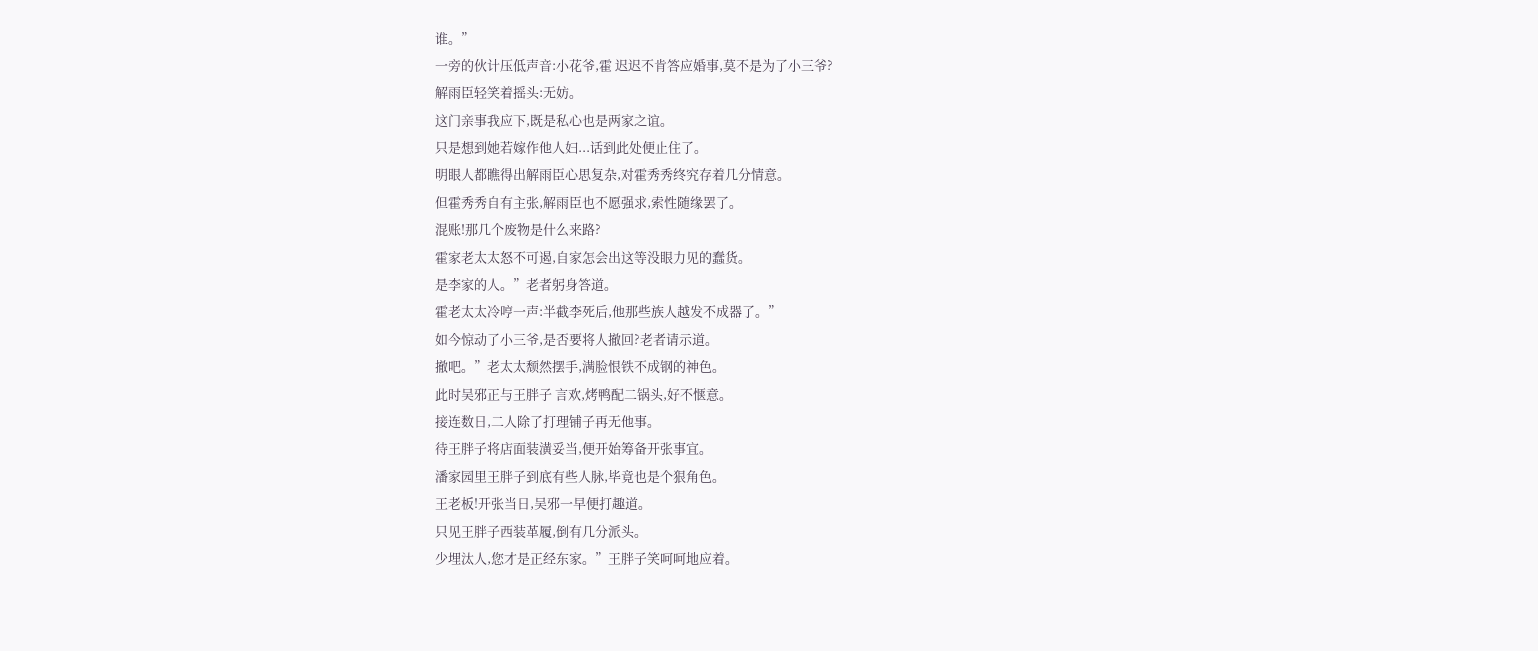谁。”
一旁的伙计压低声音:小花爷,霍 迟迟不肯答应婚事,莫不是为了小三爷?
解雨臣轻笑着摇头:无妨。
这门亲事我应下,既是私心也是两家之谊。
只是想到她若嫁作他人妇...话到此处便止住了。
明眼人都瞧得出解雨臣心思复杂,对霍秀秀终究存着几分情意。
但霍秀秀自有主张,解雨臣也不愿强求,索性随缘罢了。
混账!那几个废物是什么来路?
霍家老太太怒不可遏,自家怎会出这等没眼力见的蠢货。
是李家的人。”老者躬身答道。
霍老太太冷哼一声:半截李死后,他那些族人越发不成器了。”
如今惊动了小三爷,是否要将人撤回?老者请示道。
撤吧。”老太太颓然摆手,满脸恨铁不成钢的神色。
此时吴邪正与王胖子 言欢,烤鸭配二锅头,好不惬意。
接连数日,二人除了打理铺子再无他事。
待王胖子将店面装潢妥当,便开始筹备开张事宜。
潘家园里王胖子到底有些人脉,毕竟也是个狠角色。
王老板!开张当日,吴邪一早便打趣道。
只见王胖子西装革履,倒有几分派头。
少埋汰人,您才是正经东家。”王胖子笑呵呵地应着。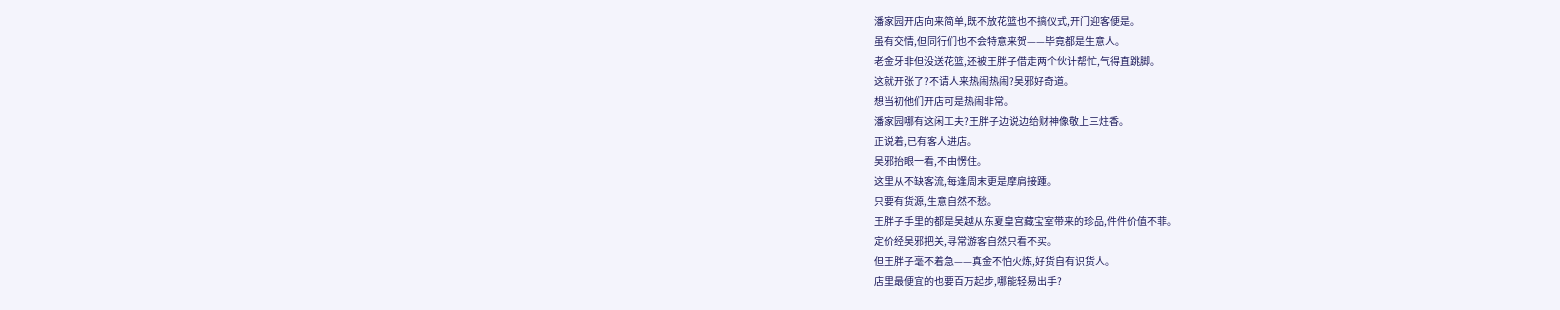潘家园开店向来简单,既不放花篮也不搞仪式,开门迎客便是。
虽有交情,但同行们也不会特意来贺——毕竟都是生意人。
老金牙非但没送花篮,还被王胖子借走两个伙计帮忙,气得直跳脚。
这就开张了?不请人来热闹热闹?吴邪好奇道。
想当初他们开店可是热闹非常。
潘家园哪有这闲工夫?王胖子边说边给财神像敬上三炷香。
正说着,已有客人进店。
吴邪抬眼一看,不由愣住。
这里从不缺客流,每逢周末更是摩肩接踵。
只要有货源,生意自然不愁。
王胖子手里的都是吴越从东夏皇宫藏宝室带来的珍品,件件价值不菲。
定价经吴邪把关,寻常游客自然只看不买。
但王胖子毫不着急——真金不怕火炼,好货自有识货人。
店里最便宜的也要百万起步,哪能轻易出手?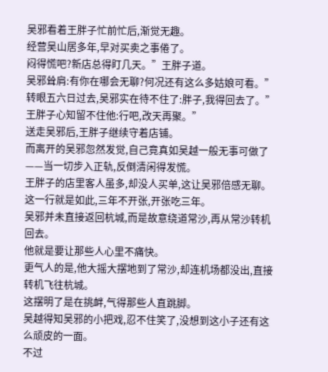吴邪看着王胖子忙前忙后,渐觉无趣。
经营吴山居多年,早对买卖之事倦了。
闷得慌吧?新店总得盯几天。”王胖子道。
吴邪耸肩:有你在哪会无聊?何况还有这么多姑娘可看。”
转眼五六日过去,吴邪实在待不住了:胖子,我得回去了。”
王胖子心知留不住他:行吧,改天再聚。”
送走吴邪后,王胖子继续守着店铺。
而离开的吴邪忽然发觉,自己竟真如吴越一般无事可做了——当一切步入正轨,反倒清闲得发慌。
王胖子的店里客人虽多,却没人买单,这让吴邪倍感无聊。
这一行就是如此,三年不开张,开张吃三年。
吴邪并未直接返回杭城,而是故意绕道常沙,再从常沙转机回去。
他就是要让那些人心里不痛快。
更气人的是,他大摇大摆地到了常沙,却连机场都没出,直接转机飞往杭城。
这摆明了是在挑衅,气得那些人直跳脚。
吴越得知吴邪的小把戏,忍不住笑了,没想到这小子还有这么顽皮的一面。
不过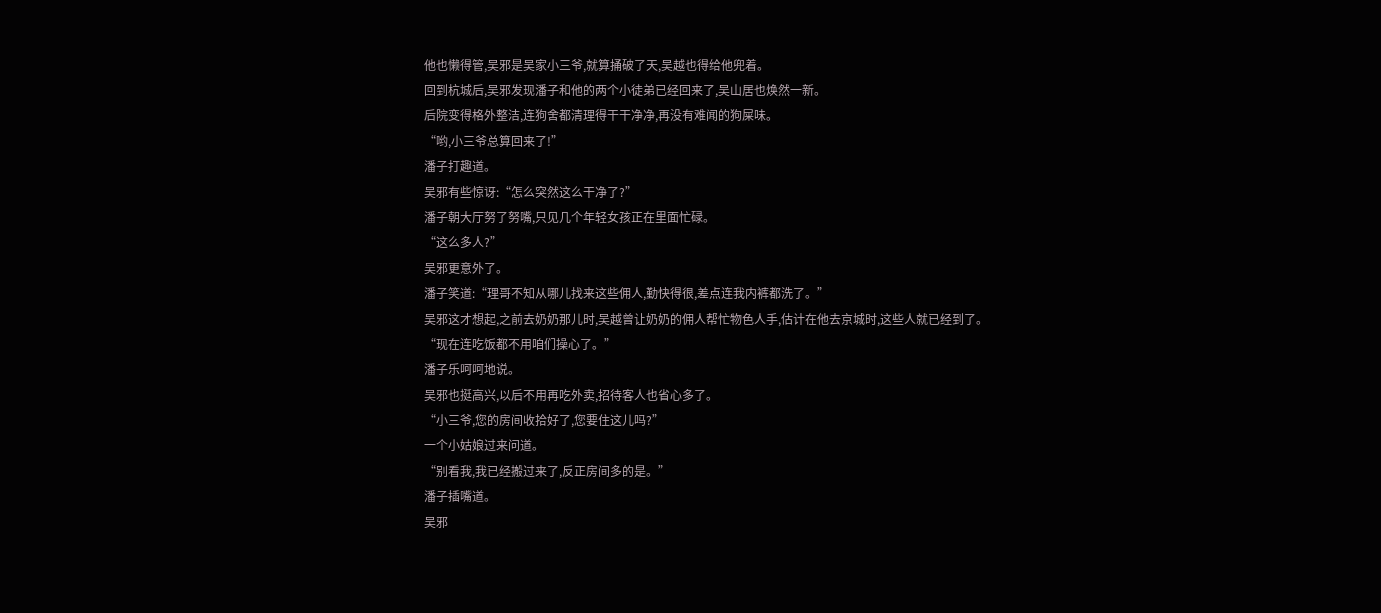他也懒得管,吴邪是吴家小三爷,就算捅破了天,吴越也得给他兜着。
回到杭城后,吴邪发现潘子和他的两个小徒弟已经回来了,吴山居也焕然一新。
后院变得格外整洁,连狗舍都清理得干干净净,再没有难闻的狗屎味。
“哟,小三爷总算回来了!”
潘子打趣道。
吴邪有些惊讶:“怎么突然这么干净了?”
潘子朝大厅努了努嘴,只见几个年轻女孩正在里面忙碌。
“这么多人?”
吴邪更意外了。
潘子笑道:“理哥不知从哪儿找来这些佣人,勤快得很,差点连我内裤都洗了。”
吴邪这才想起,之前去奶奶那儿时,吴越曾让奶奶的佣人帮忙物色人手,估计在他去京城时,这些人就已经到了。
“现在连吃饭都不用咱们操心了。”
潘子乐呵呵地说。
吴邪也挺高兴,以后不用再吃外卖,招待客人也省心多了。
“小三爷,您的房间收拾好了,您要住这儿吗?”
一个小姑娘过来问道。
“别看我,我已经搬过来了,反正房间多的是。”
潘子插嘴道。
吴邪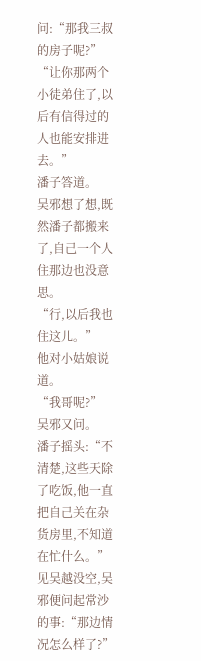问:“那我三叔的房子呢?”
“让你那两个小徒弟住了,以后有信得过的人也能安排进去。”
潘子答道。
吴邪想了想,既然潘子都搬来了,自己一个人住那边也没意思。
“行,以后我也住这儿。”
他对小姑娘说道。
“我哥呢?”
吴邪又问。
潘子摇头:“不清楚,这些天除了吃饭,他一直把自己关在杂货房里,不知道在忙什么。”
见吴越没空,吴邪便问起常沙的事:“那边情况怎么样了?”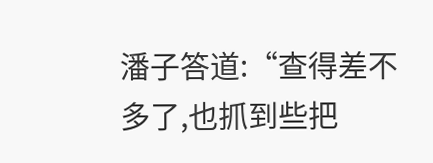潘子答道:“查得差不多了,也抓到些把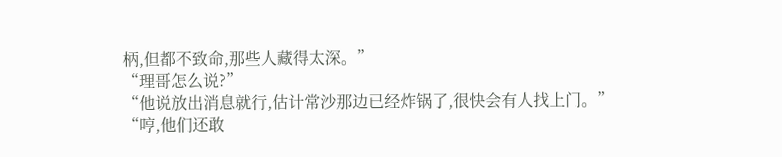柄,但都不致命,那些人藏得太深。”
“理哥怎么说?”
“他说放出消息就行,估计常沙那边已经炸锅了,很快会有人找上门。”
“哼,他们还敢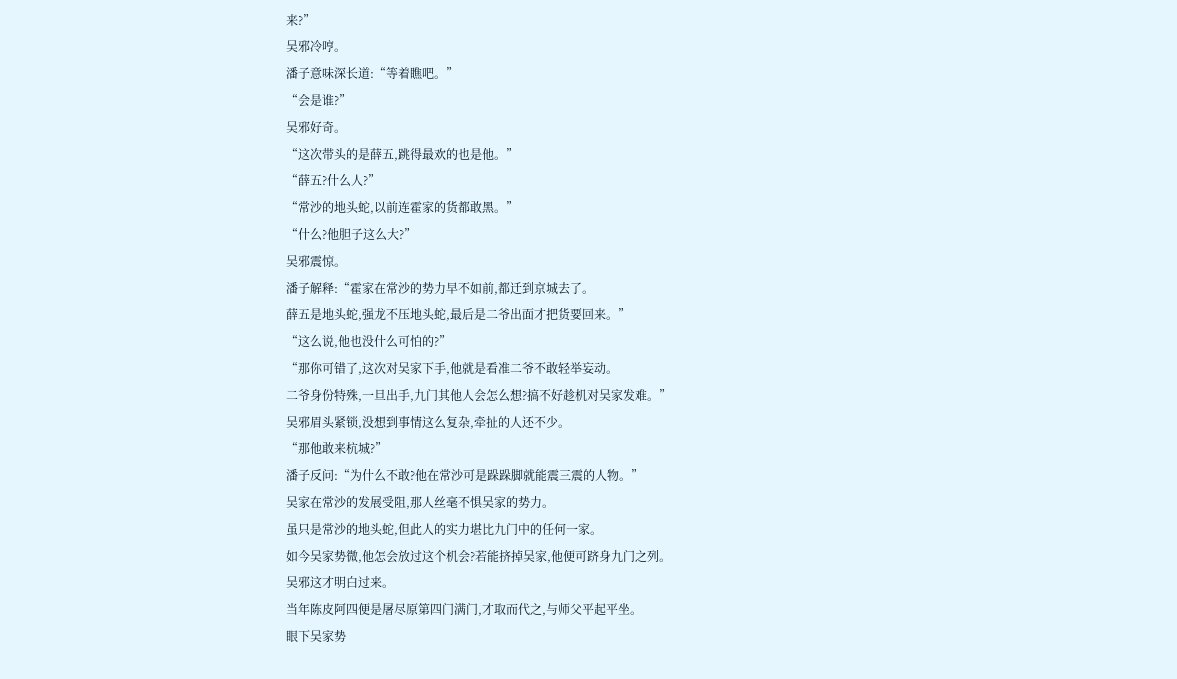来?”
吴邪冷哼。
潘子意味深长道:“等着瞧吧。”
“会是谁?”
吴邪好奇。
“这次带头的是薛五,跳得最欢的也是他。”
“薛五?什么人?”
“常沙的地头蛇,以前连霍家的货都敢黑。”
“什么?他胆子这么大?”
吴邪震惊。
潘子解释:“霍家在常沙的势力早不如前,都迁到京城去了。
薛五是地头蛇,强龙不压地头蛇,最后是二爷出面才把货要回来。”
“这么说,他也没什么可怕的?”
“那你可错了,这次对吴家下手,他就是看准二爷不敢轻举妄动。
二爷身份特殊,一旦出手,九门其他人会怎么想?搞不好趁机对吴家发难。”
吴邪眉头紧锁,没想到事情这么复杂,牵扯的人还不少。
“那他敢来杭城?”
潘子反问:“为什么不敢?他在常沙可是跺跺脚就能震三震的人物。”
吴家在常沙的发展受阻,那人丝毫不惧吴家的势力。
虽只是常沙的地头蛇,但此人的实力堪比九门中的任何一家。
如今吴家势微,他怎会放过这个机会?若能挤掉吴家,他便可跻身九门之列。
吴邪这才明白过来。
当年陈皮阿四便是屠尽原第四门满门,才取而代之,与师父平起平坐。
眼下吴家势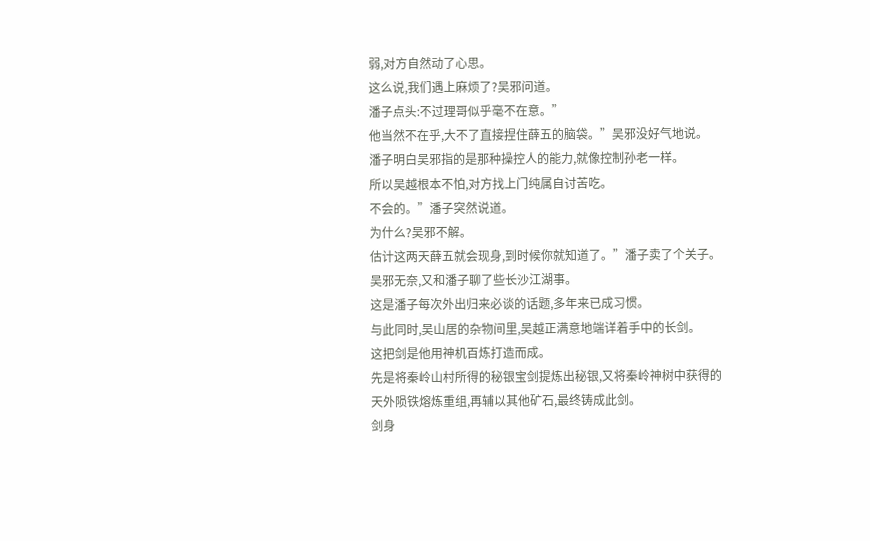弱,对方自然动了心思。
这么说,我们遇上麻烦了?吴邪问道。
潘子点头:不过理哥似乎毫不在意。”
他当然不在乎,大不了直接捏住薛五的脑袋。”吴邪没好气地说。
潘子明白吴邪指的是那种操控人的能力,就像控制孙老一样。
所以吴越根本不怕,对方找上门纯属自讨苦吃。
不会的。”潘子突然说道。
为什么?吴邪不解。
估计这两天薛五就会现身,到时候你就知道了。”潘子卖了个关子。
吴邪无奈,又和潘子聊了些长沙江湖事。
这是潘子每次外出归来必谈的话题,多年来已成习惯。
与此同时,吴山居的杂物间里,吴越正满意地端详着手中的长剑。
这把剑是他用神机百炼打造而成。
先是将秦岭山村所得的秘银宝剑提炼出秘银,又将秦岭神树中获得的天外陨铁熔炼重组,再辅以其他矿石,最终铸成此剑。
剑身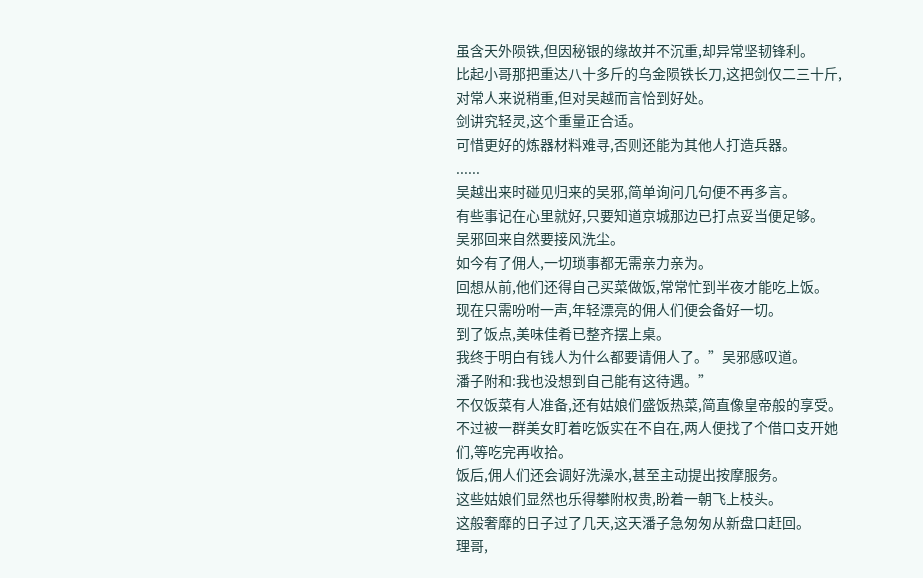虽含天外陨铁,但因秘银的缘故并不沉重,却异常坚韧锋利。
比起小哥那把重达八十多斤的乌金陨铁长刀,这把剑仅二三十斤,对常人来说稍重,但对吴越而言恰到好处。
剑讲究轻灵,这个重量正合适。
可惜更好的炼器材料难寻,否则还能为其他人打造兵器。
......
吴越出来时碰见归来的吴邪,简单询问几句便不再多言。
有些事记在心里就好,只要知道京城那边已打点妥当便足够。
吴邪回来自然要接风洗尘。
如今有了佣人,一切琐事都无需亲力亲为。
回想从前,他们还得自己买菜做饭,常常忙到半夜才能吃上饭。
现在只需吩咐一声,年轻漂亮的佣人们便会备好一切。
到了饭点,美味佳肴已整齐摆上桌。
我终于明白有钱人为什么都要请佣人了。”吴邪感叹道。
潘子附和:我也没想到自己能有这待遇。”
不仅饭菜有人准备,还有姑娘们盛饭热菜,简直像皇帝般的享受。
不过被一群美女盯着吃饭实在不自在,两人便找了个借口支开她们,等吃完再收拾。
饭后,佣人们还会调好洗澡水,甚至主动提出按摩服务。
这些姑娘们显然也乐得攀附权贵,盼着一朝飞上枝头。
这般奢靡的日子过了几天,这天潘子急匆匆从新盘口赶回。
理哥,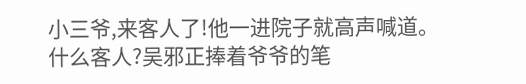小三爷,来客人了!他一进院子就高声喊道。
什么客人?吴邪正捧着爷爷的笔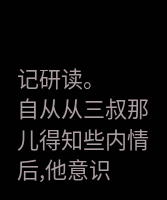记研读。
自从从三叔那儿得知些内情后,他意识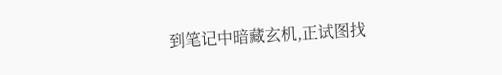到笔记中暗藏玄机,正试图找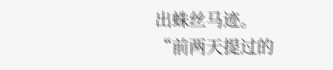出蛛丝马迹。
“前两天提过的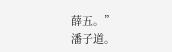薛五。”
潘子道。